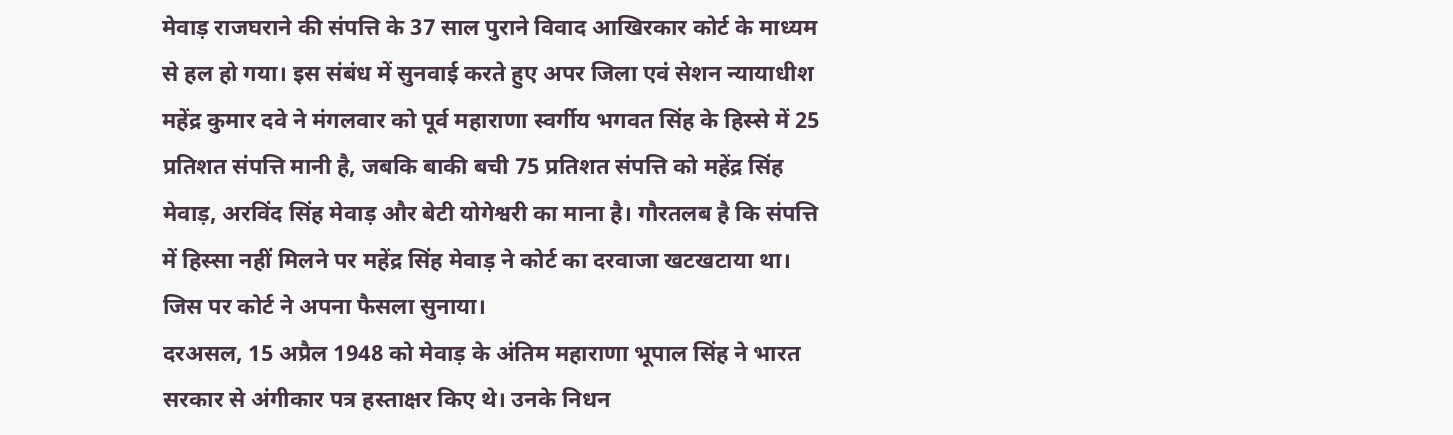मेवाड़ राजघराने की संपत्ति के 37 साल पुराने विवाद आखिरकार कोर्ट के माध्यम से हल हो गया। इस संबंध में सुनवाई करते हुए अपर जिला एवं सेशन न्यायाधीश महेंद्र कुमार दवे ने मंगलवार को पूर्व महाराणा स्वर्गीय भगवत सिंह के हिस्से में 25 प्रतिशत संपत्ति मानी है, जबकि बाकी बची 75 प्रतिशत संपत्ति को महेंद्र सिंह मेवाड़, अरविंद सिंह मेवाड़ और बेटी योगेश्वरी का माना है। गौरतलब है कि संपत्ति में हिस्सा नहीं मिलने पर महेंद्र सिंह मेवाड़ ने कोर्ट का दरवाजा खटखटाया था। जिस पर कोर्ट ने अपना फैसला सुनाया।
दरअसल, 15 अप्रैल 1948 को मेवाड़ के अंतिम महाराणा भूपाल सिंह ने भारत सरकार से अंगीकार पत्र हस्ताक्षर किए थे। उनके निधन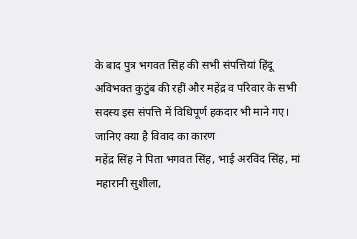के बाद पुत्र भगवत सिंह की सभी संपत्तियां हिंदू अविभक्त कुटुंब की रहीं और महेंद्र व परिवार के सभी सदस्य इस संपत्ति में विधिपूर्ण हकदार भी माने गए।
जानिए क्या है विवाद का कारण
महेंद्र सिंह ने पिता भगवत सिंह, भाई अरविंद सिंह, मां महारानी सुशीला,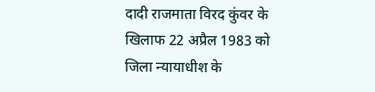दादी राजमाता विरद कुंवर के खिलाफ 22 अप्रैल 1983 को जिला न्यायाधीश के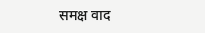समक्ष वाद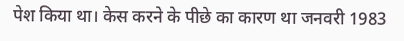पेश किया था। केस करने के पीछे का कारण था जनवरी 1983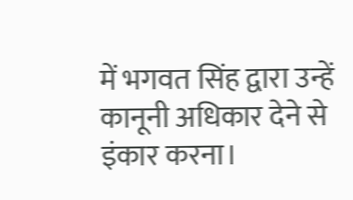में भगवत सिंह द्वारा उन्हें कानूनी अधिकार देने से इंकार करना।